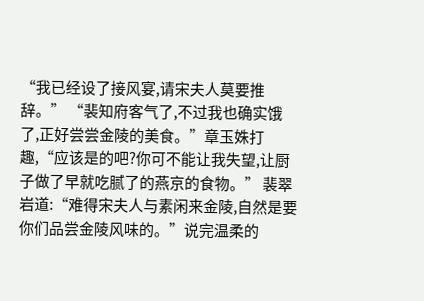“我已经设了接风宴,请宋夫人莫要推辞。” “裴知府客气了,不过我也确实饿了,正好尝尝金陵的美食。”章玉姝打趣,“应该是的吧?你可不能让我失望,让厨子做了早就吃腻了的燕京的食物。” 裴翠岩道:“难得宋夫人与素闲来金陵,自然是要你们品尝金陵风味的。”说完温柔的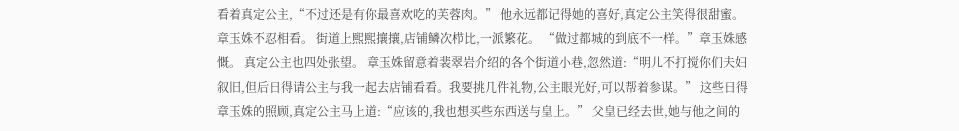看着真定公主,“不过还是有你最喜欢吃的芙蓉肉。” 他永远都记得她的喜好,真定公主笑得很甜蜜。 章玉姝不忍相看。 街道上熙熙攘攘,店铺鳞次栉比,一派繁花。 “做过都城的到底不一样。”章玉姝感慨。 真定公主也四处张望。 章玉姝留意着裴翠岩介绍的各个街道小巷,忽然道:“明儿不打搅你们夫妇叙旧,但后日得请公主与我一起去店铺看看。我要挑几件礼物,公主眼光好,可以帮着参谋。” 这些日得章玉姝的照顾,真定公主马上道:“应该的,我也想买些东西送与皇上。” 父皇已经去世,她与他之间的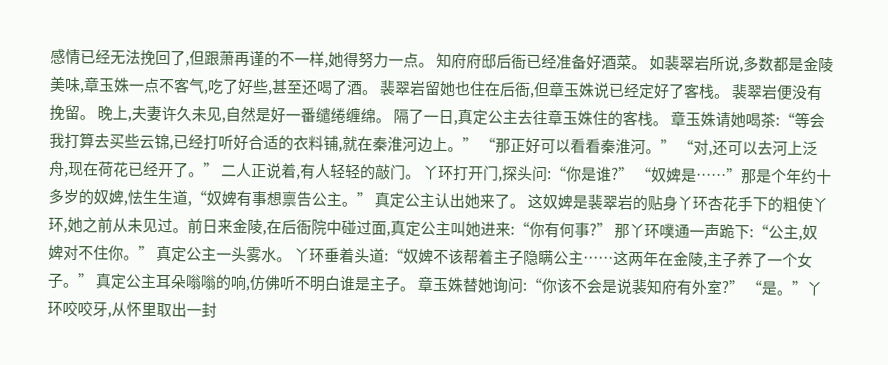感情已经无法挽回了,但跟萧再谨的不一样,她得努力一点。 知府府邸后衙已经准备好酒菜。 如裴翠岩所说,多数都是金陵美味,章玉姝一点不客气,吃了好些,甚至还喝了酒。 裴翠岩留她也住在后衙,但章玉姝说已经定好了客栈。 裴翠岩便没有挽留。 晚上,夫妻许久未见,自然是好一番缱绻缠绵。 隔了一日,真定公主去往章玉姝住的客栈。 章玉姝请她喝茶:“等会我打算去买些云锦,已经打听好合适的衣料铺,就在秦淮河边上。” “那正好可以看看秦淮河。” “对,还可以去河上泛舟,现在荷花已经开了。” 二人正说着,有人轻轻的敲门。 丫环打开门,探头问:“你是谁?” “奴婢是……”那是个年约十多岁的奴婢,怯生生道,“奴婢有事想禀告公主。” 真定公主认出她来了。 这奴婢是裴翠岩的贴身丫环杏花手下的粗使丫环,她之前从未见过。前日来金陵,在后衙院中碰过面,真定公主叫她进来:“你有何事?” 那丫环噗通一声跪下:“公主,奴婢对不住你。” 真定公主一头雾水。 丫环垂着头道:“奴婢不该帮着主子隐瞒公主……这两年在金陵,主子养了一个女子。” 真定公主耳朵嗡嗡的响,仿佛听不明白谁是主子。 章玉姝替她询问:“你该不会是说裴知府有外室?” “是。”丫环咬咬牙,从怀里取出一封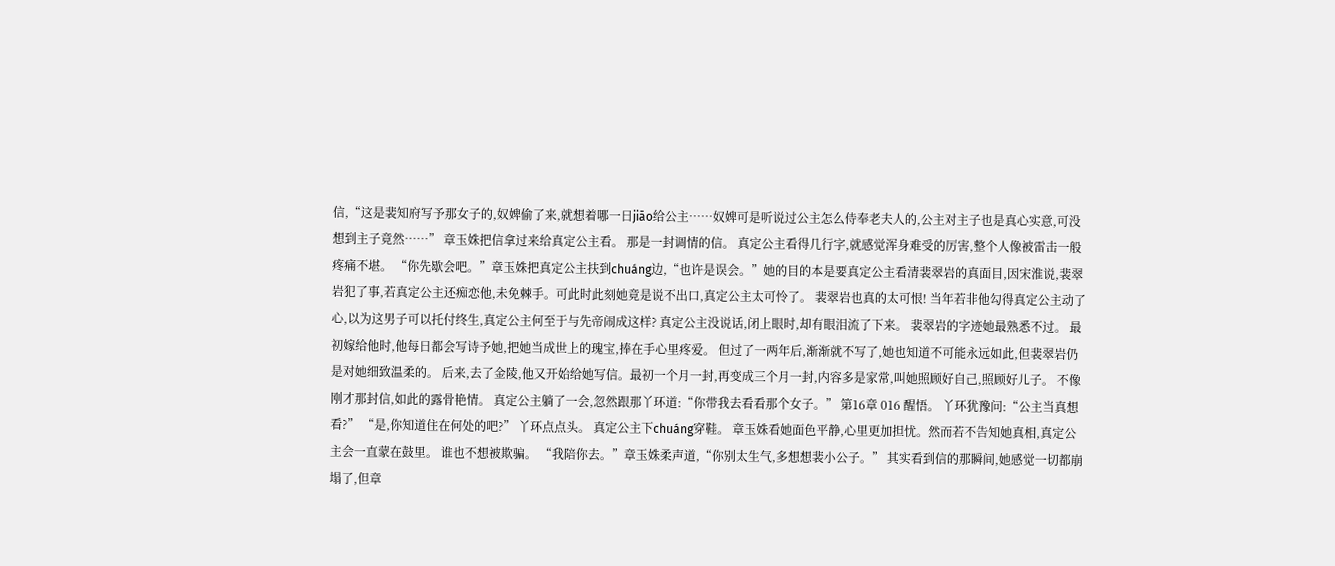信,“这是裴知府写予那女子的,奴婢偷了来,就想着哪一日jiāo给公主……奴婢可是听说过公主怎么侍奉老夫人的,公主对主子也是真心实意,可没想到主子竟然……” 章玉姝把信拿过来给真定公主看。 那是一封调情的信。 真定公主看得几行字,就感觉浑身难受的厉害,整个人像被雷击一般疼痛不堪。 “你先歇会吧。”章玉姝把真定公主扶到chuáng边,“也许是误会。”她的目的本是要真定公主看清裴翠岩的真面目,因宋淮说,裴翠岩犯了事,若真定公主还痴恋他,未免棘手。可此时此刻她竟是说不出口,真定公主太可怜了。 裴翠岩也真的太可恨! 当年若非他勾得真定公主动了心,以为这男子可以托付终生,真定公主何至于与先帝闹成这样? 真定公主没说话,闭上眼时,却有眼泪流了下来。 裴翠岩的字迹她最熟悉不过。 最初嫁给他时,他每日都会写诗予她,把她当成世上的瑰宝,捧在手心里疼爱。 但过了一两年后,渐渐就不写了,她也知道不可能永远如此,但裴翠岩仍是对她细致温柔的。 后来,去了金陵,他又开始给她写信。最初一个月一封,再变成三个月一封,内容多是家常,叫她照顾好自己,照顾好儿子。 不像刚才那封信,如此的露骨艳情。 真定公主躺了一会,忽然跟那丫环道:“你带我去看看那个女子。” 第16章 016 醒悟。 丫环犹豫问:“公主当真想看?” “是,你知道住在何处的吧?” 丫环点点头。 真定公主下chuáng穿鞋。 章玉姝看她面色平静,心里更加担忧。然而若不告知她真相,真定公主会一直蒙在鼓里。 谁也不想被欺骗。 “我陪你去。”章玉姝柔声道,“你别太生气,多想想裴小公子。” 其实看到信的那瞬间,她感觉一切都崩塌了,但章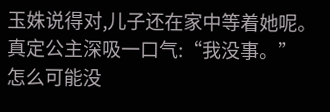玉姝说得对,儿子还在家中等着她呢。真定公主深吸一口气:“我没事。” 怎么可能没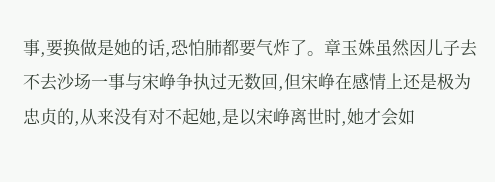事,要换做是她的话,恐怕肺都要气炸了。章玉姝虽然因儿子去不去沙场一事与宋峥争执过无数回,但宋峥在感情上还是极为忠贞的,从来没有对不起她,是以宋峥离世时,她才会如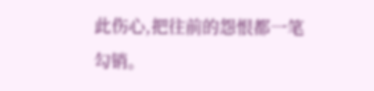此伤心,把往前的怨恨都一笔勾销。